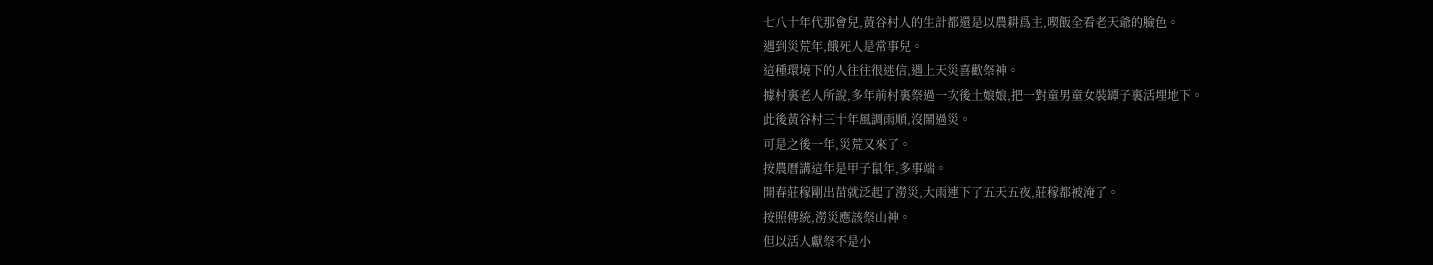七八十年代那會兒,黃谷村人的生計都還是以農耕爲主,喫飯全看老天爺的臉色。
遇到災荒年,餓死人是常事兒。
這種環境下的人往往很迷信,遇上天災喜歡祭神。
據村裏老人所說,多年前村裏祭過一次後土娘娘,把一對童男童女裝罈子裏活埋地下。
此後黃谷村三十年風調雨順,沒鬧過災。
可是之後一年,災荒又來了。
按農曆講這年是甲子鼠年,多事端。
開春莊稼剛出苗就泛起了澇災,大雨連下了五天五夜,莊稼都被淹了。
按照傳統,澇災應該祭山神。
但以活人獻祭不是小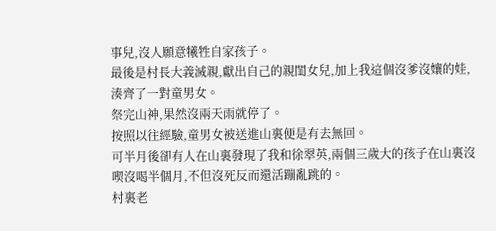事兒,沒人願意犧牲自家孩子。
最後是村長大義滅親,獻出自己的親閨女兒,加上我這個沒爹沒孃的娃,湊齊了一對童男女。
祭完山神,果然沒兩天雨就停了。
按照以往經驗,童男女被送進山裏便是有去無回。
可半月後卻有人在山裏發現了我和徐翠英,兩個三歲大的孩子在山裏沒喫沒喝半個月,不但沒死反而還活蹦亂跳的。
村裏老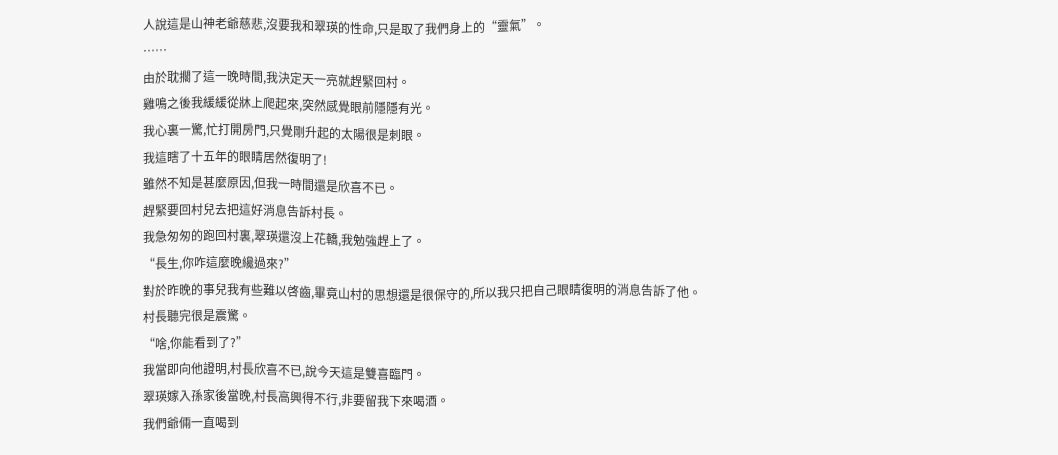人說這是山神老爺慈悲,沒要我和翠瑛的性命,只是取了我們身上的“靈氣”。
……
由於耽擱了這一晚時間,我決定天一亮就趕緊回村。
雞鳴之後我緩緩從牀上爬起來,突然感覺眼前隱隱有光。
我心裏一驚,忙打開房門,只覺剛升起的太陽很是刺眼。
我這瞎了十五年的眼睛居然復明了!
雖然不知是甚麼原因,但我一時間還是欣喜不已。
趕緊要回村兒去把這好消息告訴村長。
我急匆匆的跑回村裏,翠瑛還沒上花轎,我勉強趕上了。
“長生,你咋這麼晚纔過來?”
對於昨晚的事兒我有些難以啓齒,畢竟山村的思想還是很保守的,所以我只把自己眼睛復明的消息告訴了他。
村長聽完很是震驚。
“啥,你能看到了?”
我當即向他證明,村長欣喜不已,說今天這是雙喜臨門。
翠瑛嫁入孫家後當晚,村長高興得不行,非要留我下來喝酒。
我們爺倆一直喝到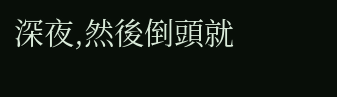深夜,然後倒頭就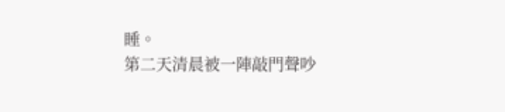睡。
第二天清晨被一陣敲門聲吵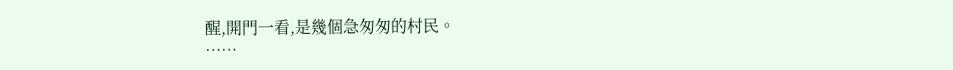醒,開門一看,是幾個急匆匆的村民。
……